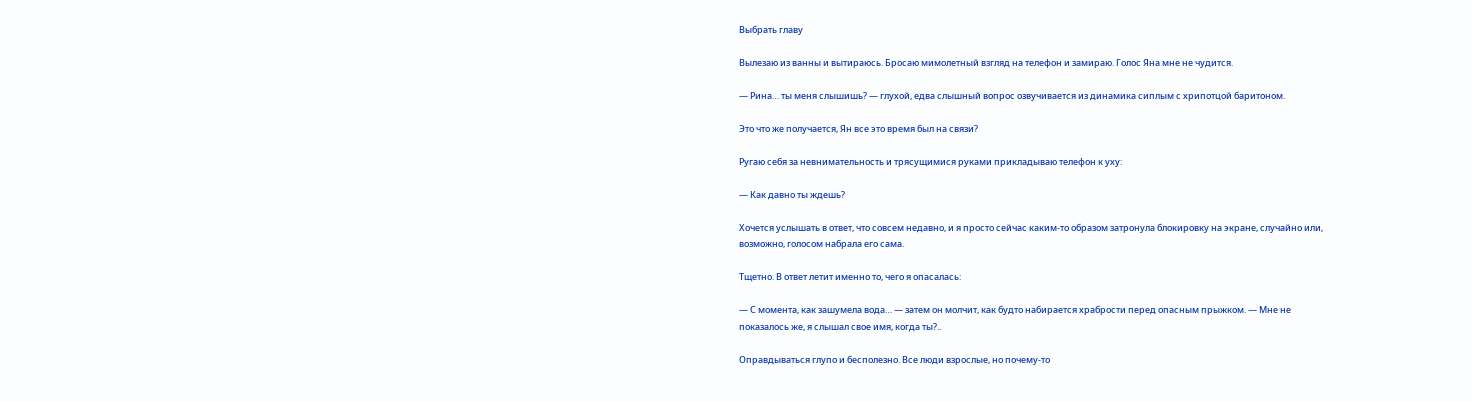Выбрать главу

Вылезаю из ванны и вытираюсь. Бросаю мимолетный взгляд на телефон и замираю. Голос Яна мне не чудится.

— Рина… ты меня слышишь? — глухой, едва слышный вопрос озвучивается из динамика сиплым с хрипотцой баритоном.

Это что же получается, Ян все это время был на связи?

Ругаю себя за невнимательность и трясущимися руками прикладываю телефон к уху:

— Как давно ты ждешь?

Хочется услышать в ответ, что совсем недавно, и я просто сейчас каким-то образом затронула блокировку на экране, случайно или, возможно, голосом набрала его сама.

Тщетно. В ответ летит именно то, чего я опасалась:

— С момента, как зашумела вода… — затем он молчит, как будто набирается храбрости перед опасным прыжком. — Мне не показалось же, я слышал свое имя, когда ты?..

Оправдываться глупо и бесполезно. Все люди взрослые, но почему-то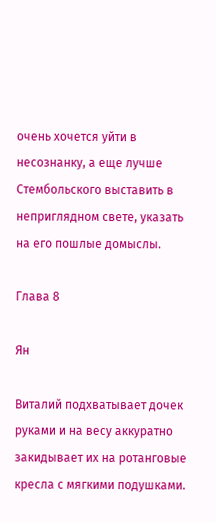очень хочется уйти в несознанку, а еще лучше Стембольского выставить в неприглядном свете, указать на его пошлые домыслы.

Глава 8

Ян

Виталий подхватывает дочек руками и на весу аккуратно закидывает их на ротанговые кресла с мягкими подушками.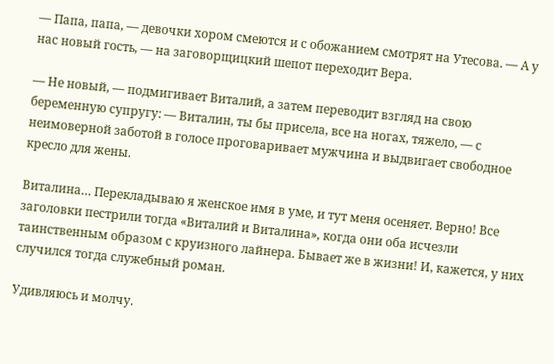— Папа, папа, — девочки хором смеются и с обожанием смотрят на Утесова. — А у нас новый гость, — на заговорщицкий шепот переходит Вера.

— Не новый, — подмигивает Виталий, а затем переводит взгляд на свою беременную супругу: — Виталин, ты бы присела, все на ногах, тяжело, — с неимоверной заботой в голосе проговаривает мужчина и выдвигает свободное кресло для жены.

Виталина… Перекладываю я женское имя в уме, и тут меня осеняет. Верно! Все заголовки пестрили тогда «Виталий и Виталина», когда они оба исчезли таинственным образом с круизного лайнера. Бывает же в жизни! И, кажется, у них случился тогда служебный роман.

Удивляюсь и молчу.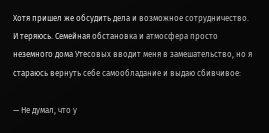Хотя пришел же обсудить дела и возможное сотрудничество. И теряюсь. Семейная обстановка и атмосфера просто неземного дома Утесовых вводит меня в замешательство, но я стараюсь вернуть себе самообладание и выдаю сбивчивое:

— Не думал, что у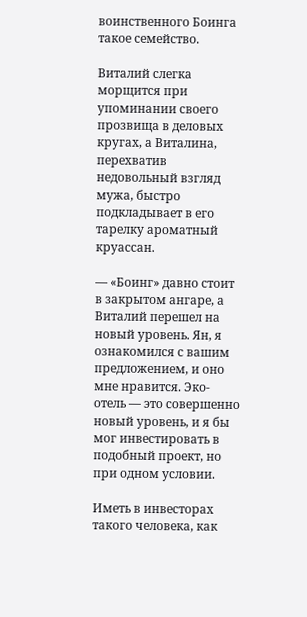воинственного Боинга такое семейство.

Виталий слегка морщится при упоминании своего прозвища в деловых кругах, а Виталина, перехватив недовольный взгляд мужа, быстро подкладывает в его тарелку ароматный круассан.

— «Боинг» давно стоит в закрытом ангаре, а Виталий перешел на новый уровень. Ян, я ознакомился с вашим предложением, и оно мне нравится. Эко-отель — это совершенно новый уровень, и я бы мог инвестировать в подобный проект, но при одном условии.

Иметь в инвесторах такого человека, как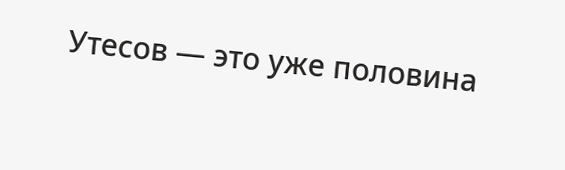Утесов — это уже половина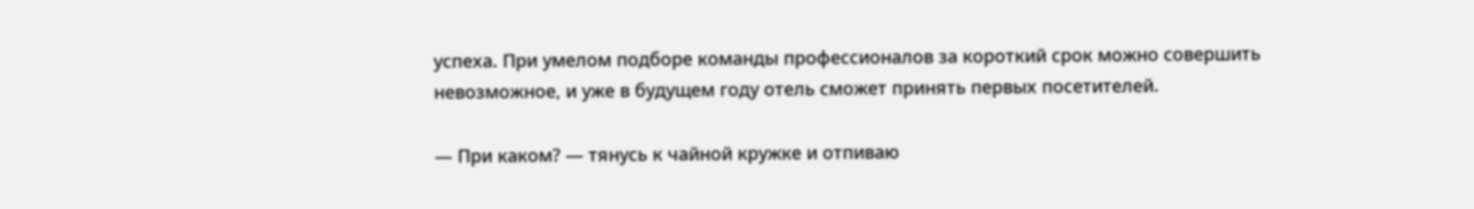успеха. При умелом подборе команды профессионалов за короткий срок можно совершить невозможное, и уже в будущем году отель сможет принять первых посетителей.

— При каком? — тянусь к чайной кружке и отпиваю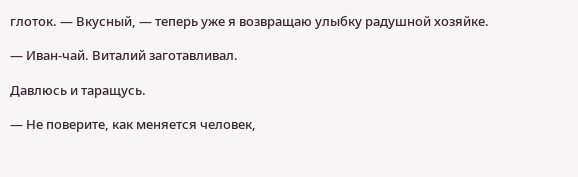глоток. — Вкусный, — теперь уже я возвращаю улыбку радушной хозяйке.

— Иван-чай. Виталий заготавливал.

Давлюсь и таращусь.

— Не поверите, как меняется человек,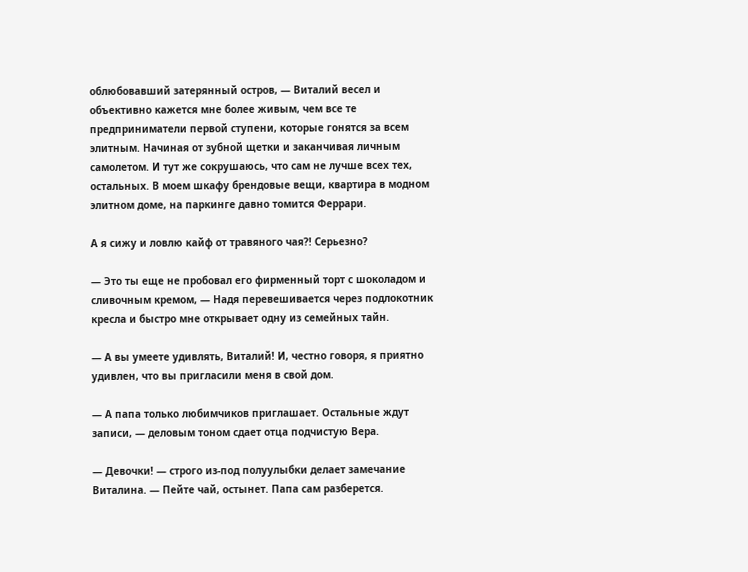облюбовавший затерянный остров, — Виталий весел и объективно кажется мне более живым, чем все те предприниматели первой ступени, которые гонятся за всем элитным. Начиная от зубной щетки и заканчивая личным самолетом. И тут же сокрушаюсь, что сам не лучше всех тех, остальных. В моем шкафу брендовые вещи, квартира в модном элитном доме, на паркинге давно томится Феррари.

А я сижу и ловлю кайф от травяного чая?! Серьезно?

— Это ты еще не пробовал его фирменный торт с шоколадом и сливочным кремом, — Надя перевешивается через подлокотник кресла и быстро мне открывает одну из семейных тайн.

— А вы умеете удивлять, Виталий! И, честно говоря, я приятно удивлен, что вы пригласили меня в свой дом.

— А папа только любимчиков приглашает. Остальные ждут записи, — деловым тоном сдает отца подчистую Вера.

— Девочки! — строго из-под полуулыбки делает замечание Виталина. — Пейте чай, остынет. Папа сам разберется.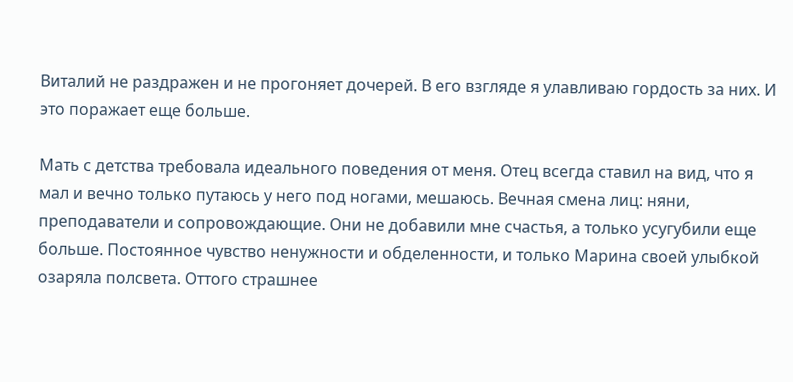Виталий не раздражен и не прогоняет дочерей. В его взгляде я улавливаю гордость за них. И это поражает еще больше.

Мать с детства требовала идеального поведения от меня. Отец всегда ставил на вид, что я мал и вечно только путаюсь у него под ногами, мешаюсь. Вечная смена лиц: няни, преподаватели и сопровождающие. Они не добавили мне счастья, а только усугубили еще больше. Постоянное чувство ненужности и обделенности, и только Марина своей улыбкой озаряла полсвета. Оттого страшнее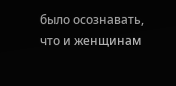было осознавать, что и женщинам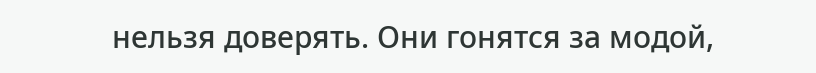нельзя доверять. Они гонятся за модой,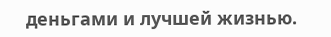деньгами и лучшей жизнью.